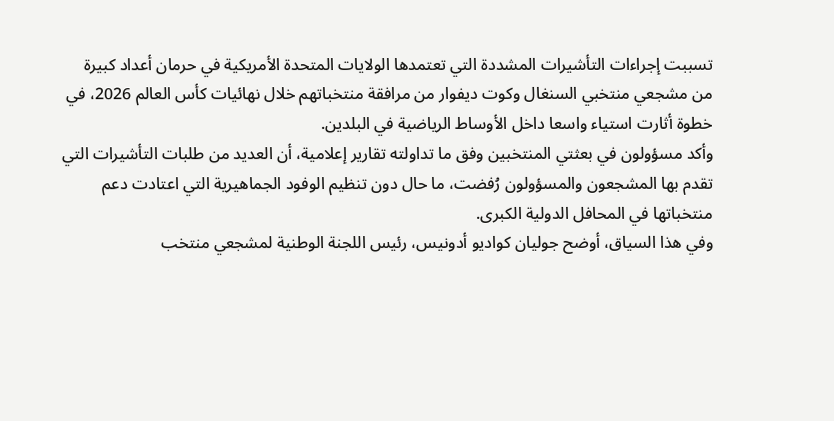تسببت إجراءات التأشيرات المشددة التي تعتمدها الولايات المتحدة الأمريكية في حرمان أعداد كبيرة من مشجعي منتخبي السنغال وكوت ديفوار من مرافقة منتخباتهم خلال نهائيات كأس العالم 2026، في خطوة أثارت استياء واسعا داخل الأوساط الرياضية في البلدين.
وأكد مسؤولون في بعثتي المنتخبين وفق ما تداولته تقارير إعلامية، أن العديد من طلبات التأشيرات التي تقدم بها المشجعون والمسؤولون رُفضت، ما حال دون تنظيم الوفود الجماهيرية التي اعتادت دعم منتخباتها في المحافل الدولية الكبرى.
وفي هذا السياق، أوضح جوليان كواديو أدونيس، رئيس اللجنة الوطنية لمشجعي منتخب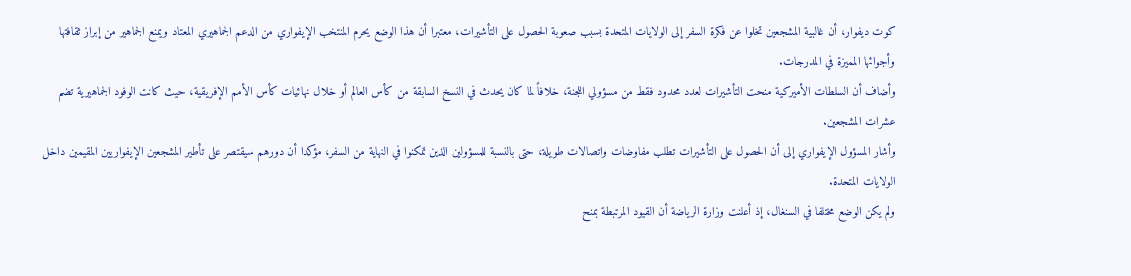كوت ديفوار، أن غالبية المشجعين تخلوا عن فكرة السفر إلى الولايات المتحدة بسبب صعوبة الحصول على التأشيرات، معتبرا أن هذا الوضع يحرم المنتخب الإيفواري من الدعم الجماهيري المعتاد ويمنع الجماهير من إبراز ثقافتها وأجوائها المميزة في المدرجات.
وأضاف أن السلطات الأميركية منحت التأشيرات لعدد محدود فقط من مسؤولي اللجنة، خلافاً لما كان يحدث في النسخ السابقة من كأس العالم أو خلال نهائيات كأس الأمم الإفريقية، حيث كانت الوفود الجماهيرية تضم عشرات المشجعين.
وأشار المسؤول الإيفواري إلى أن الحصول على التأشيرات تطلب مفاوضات واتصالات طويلة، حتى بالنسبة للمسؤولين الذين تمكنوا في النهاية من السفر، مؤكدا أن دورهم سيقتصر على تأطير المشجعين الإيفواريين المقيمين داخل الولايات المتحدة.
ولم يكن الوضع مختلفا في السنغال، إذ أعلنت وزارة الرياضة أن القيود المرتبطة بمنح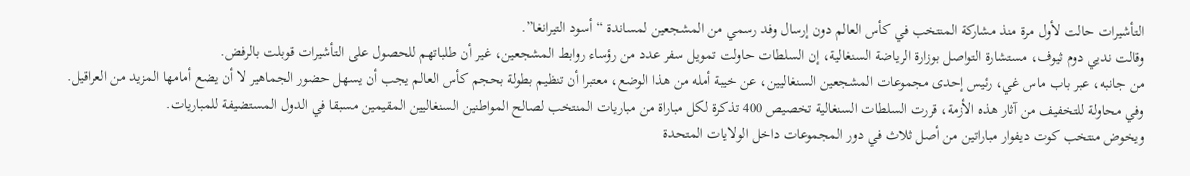التأشيرات حالت لأول مرة منذ مشاركة المنتخب في كأس العالم دون إرسال وفد رسمي من المشجعين لمساندة “أسود التيرانغا”.
وقالت نديي دوم ثيوف، مستشارة التواصل بوزارة الرياضة السنغالية، إن السلطات حاولت تمويل سفر عدد من رؤساء روابط المشجعين، غير أن طلباتهم للحصول على التأشيرات قوبلت بالرفض.
من جانبه، عبر باب ماس غي، رئيس إحدى مجموعات المشجعين السنغاليين، عن خيبة أمله من هذا الوضع، معتبرا أن تنظيم بطولة بحجم كأس العالم يجب أن يسهل حضور الجماهير لا أن يضع أمامها المزيد من العراقيل.
وفي محاولة للتخفيف من آثار هذه الأزمة، قررت السلطات السنغالية تخصيص 400 تذكرة لكل مباراة من مباريات المنتخب لصالح المواطنين السنغاليين المقيمين مسبقا في الدول المستضيفة للمباريات.
ويخوض منتخب كوت ديفوار مباراتين من أصل ثلاث في دور المجموعات داخل الولايات المتحدة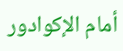أمام الإكوادور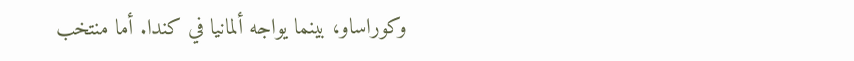وكوراساو، بينما يواجه ألمانيا في كندا. أما منتخب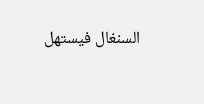السنغال فيستهل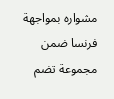مشواره بمواجهة فرنسا ضمن مجموعة تضم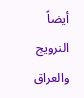أيضاً النرويج والعراق